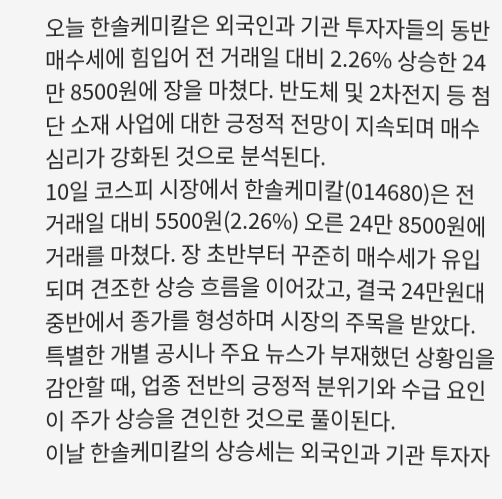오늘 한솔케미칼은 외국인과 기관 투자자들의 동반 매수세에 힘입어 전 거래일 대비 2.26% 상승한 24만 8500원에 장을 마쳤다. 반도체 및 2차전지 등 첨단 소재 사업에 대한 긍정적 전망이 지속되며 매수 심리가 강화된 것으로 분석된다.
10일 코스피 시장에서 한솔케미칼(014680)은 전 거래일 대비 5500원(2.26%) 오른 24만 8500원에 거래를 마쳤다. 장 초반부터 꾸준히 매수세가 유입되며 견조한 상승 흐름을 이어갔고, 결국 24만원대 중반에서 종가를 형성하며 시장의 주목을 받았다. 특별한 개별 공시나 주요 뉴스가 부재했던 상황임을 감안할 때, 업종 전반의 긍정적 분위기와 수급 요인이 주가 상승을 견인한 것으로 풀이된다.
이날 한솔케미칼의 상승세는 외국인과 기관 투자자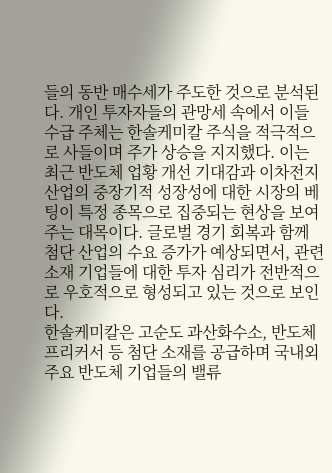들의 동반 매수세가 주도한 것으로 분석된다. 개인 투자자들의 관망세 속에서 이들 수급 주체는 한솔케미칼 주식을 적극적으로 사들이며 주가 상승을 지지했다. 이는 최근 반도체 업황 개선 기대감과 이차전지 산업의 중장기적 성장성에 대한 시장의 베팅이 특정 종목으로 집중되는 현상을 보여주는 대목이다. 글로벌 경기 회복과 함께 첨단 산업의 수요 증가가 예상되면서, 관련 소재 기업들에 대한 투자 심리가 전반적으로 우호적으로 형성되고 있는 것으로 보인다.
한솔케미칼은 고순도 과산화수소, 반도체 프리커서 등 첨단 소재를 공급하며 국내외 주요 반도체 기업들의 밸류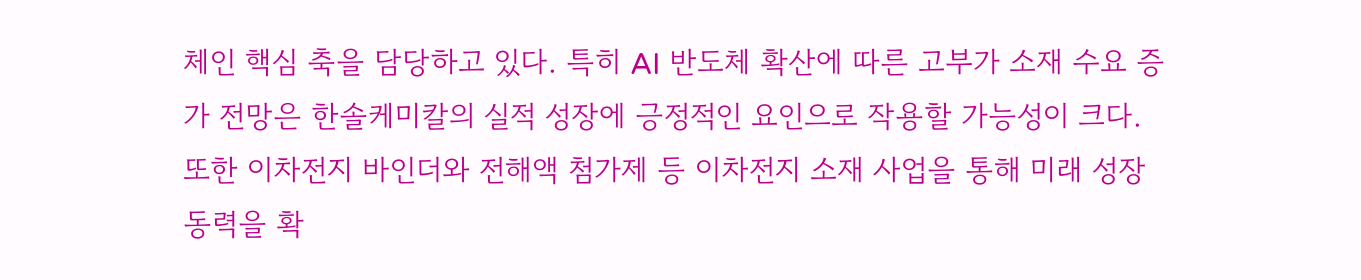체인 핵심 축을 담당하고 있다. 특히 AI 반도체 확산에 따른 고부가 소재 수요 증가 전망은 한솔케미칼의 실적 성장에 긍정적인 요인으로 작용할 가능성이 크다. 또한 이차전지 바인더와 전해액 첨가제 등 이차전지 소재 사업을 통해 미래 성장 동력을 확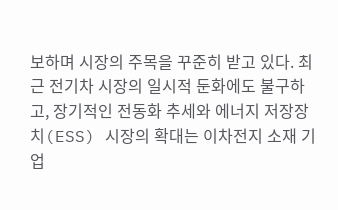보하며 시장의 주목을 꾸준히 받고 있다. 최근 전기차 시장의 일시적 둔화에도 불구하고, 장기적인 전동화 추세와 에너지 저장장치(ESS) 시장의 확대는 이차전지 소재 기업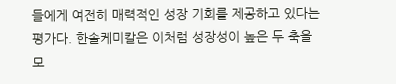들에게 여전히 매력적인 성장 기회를 제공하고 있다는 평가다. 한솔케미칼은 이처럼 성장성이 높은 두 축을 모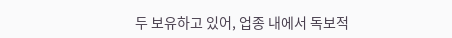두 보유하고 있어, 업종 내에서 독보적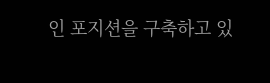인 포지션을 구축하고 있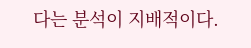다는 분석이 지배적이다.